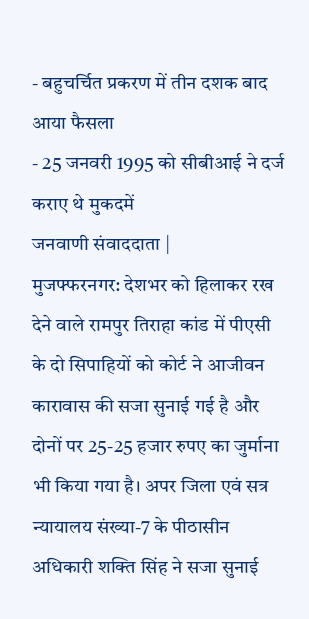- बहुचर्चित प्रकरण में तीन दशक बाद आया फैसला
- 25 जनवरी 1995 को सीबीआई ने दर्ज कराए थे मुकदमें
जनवाणी संवाददाता |
मुजफ्फरनगर: देशभर को हिलाकर रख देने वाले रामपुर तिराहा कांड में पीएसी के दो सिपाहियों को कोर्ट ने आजीवन कारावास की सजा सुनाई गई है और दोनों पर 25-25 हजार रुपए का जुर्माना भी किया गया है। अपर जिला एवं सत्र न्यायालय संख्या-7 के पीठासीन अधिकारी शक्ति सिंह ने सजा सुनाई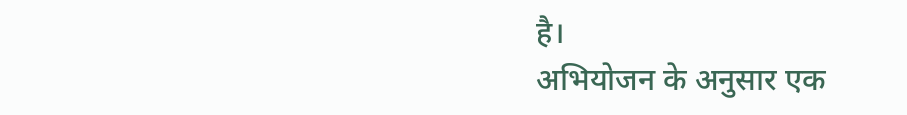है।
अभियोजन के अनुसार एक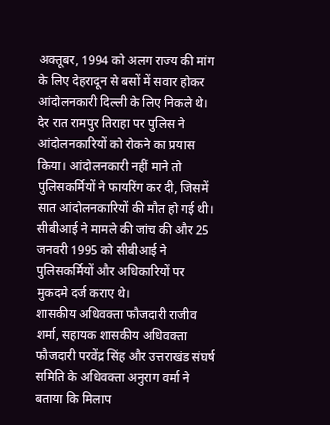अक्तूबर, 1994 को अलग राज्य की मांग के लिए देहरादून से बसों में सवार होकर आंदोलनकारी दिल्ली के लिए निकले थे। देर रात रामपुर तिराहा पर पुलिस ने आंदोलनकारियों को रोकने का प्रयास किया। आंदोलनकारी नहीं माने तो पुलिसकर्मियों ने फायरिंग कर दी, जिसमें सात आंदोलनकारियों की मौत हो गई थी। सीबीआई ने मामले की जांच की और 25 जनवरी 1995 को सीबीआई ने पुलिसकर्मियों और अधिकारियों पर मुकदमे दर्ज कराए थे।
शासकीय अधिवक्ता फौजदारी राजीव शर्मा, सहायक शासकीय अधिवक्ता फौजदारी परवेंद्र सिंह और उत्तराखंड संघर्ष समिति के अधिवक्ता अनुराग वर्मा ने बताया कि मिलाप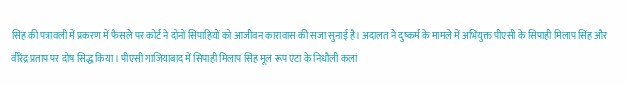सिंह की पत्रावली में प्रकरण में फैसले पर कोर्ट ने दोनों सिपाहियों को आजीवन कारावास की सजा सुनाई है। अदालत ने दुष्कर्म के मामले में अभियुक्त पीएसी के सिपाही मिलाप सिंह और वीरेंद्र प्रताप पर दोष सिद्ध किया। पीएसी गाजियाबाद में सिपाही मिलाप सिंह मूल रूप एटा के निधौली कलां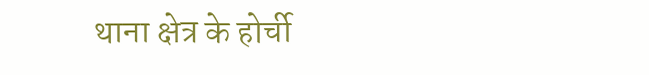थाना क्षेत्र के होर्ची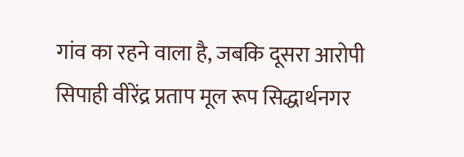गांव का रहने वाला है, जबकि दूसरा आरोपी सिपाही वीरेंद्र प्रताप मूल रूप सिद्धार्थनगर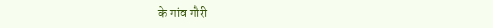के गांव गौरी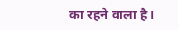का रहने वाला है।